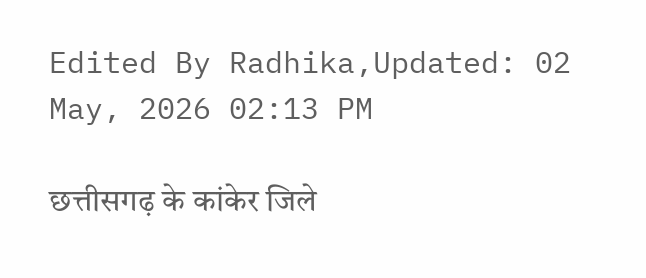Edited By Radhika,Updated: 02 May, 2026 02:13 PM

छत्तीसगढ़ के कांकेर जिले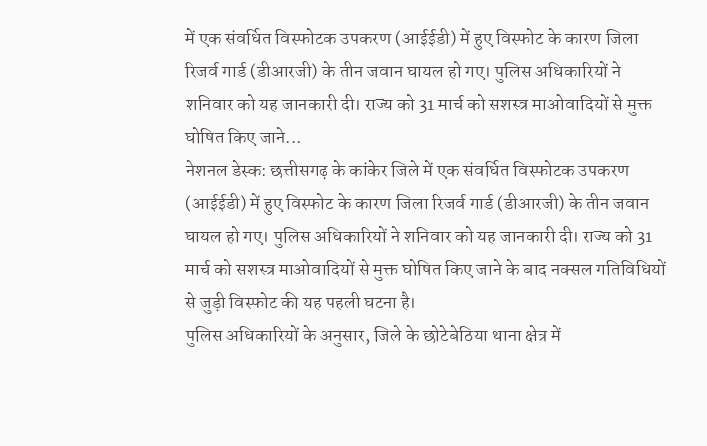में एक संवर्धित विस्फोटक उपकरण (आईईडी) में हुए विस्फोट के कारण जिला रिजर्व गार्ड (डीआरजी) के तीन जवान घायल हो गए। पुलिस अधिकारियों ने शनिवार को यह जानकारी दी। राज्य को 31 मार्च को सशस्त्र माओवादियों से मुक्त घोषित किए जाने...
नेशनल डेस्क: छत्तीसगढ़ के कांकेर जिले में एक संवर्धित विस्फोटक उपकरण (आईईडी) में हुए विस्फोट के कारण जिला रिजर्व गार्ड (डीआरजी) के तीन जवान घायल हो गए। पुलिस अधिकारियों ने शनिवार को यह जानकारी दी। राज्य को 31 मार्च को सशस्त्र माओवादियों से मुक्त घोषित किए जाने के बाद नक्सल गतिविधियों से जुड़ी विस्फोट की यह पहली घटना है।
पुलिस अधिकारियों के अनुसार, जिले के छोटेबेठिया थाना क्षेत्र में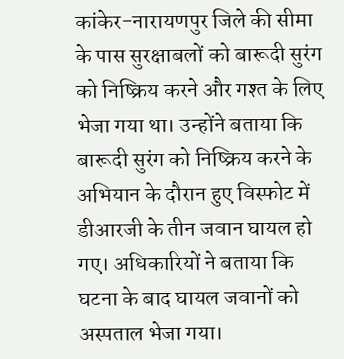कांकेर-नारायणपुर जिले की सीमा के पास सुरक्षाबलों को बारूदी सुरंग को निष्क्रिय करने और गश्त के लिए भेजा गया था। उन्होंने बताया कि बारूदी सुरंग को निष्क्रिय करने के अभियान के दौरान हुए विस्फोट में डीआरजी के तीन जवान घायल हो गए। अधिकारियों ने बताया कि घटना के बाद घायल जवानों को अस्पताल भेजा गया।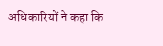अधिकारियों ने कहा कि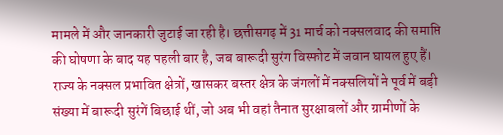मामले में और जानकारी जुटाई जा रही है। छत्तीसगढ़ में 31 मार्च को नक्सलवाद की समाप्ति की घोषणा के बाद यह पहली बार है, जब बारूदी सुरंग विस्फोट में जवान घायल हुए हैं। राज्य के नक्सल प्रभावित क्षेत्रों, खासकर बस्तर क्षेत्र के जंगलों में नक्सलियों ने पूर्व में बड़ी संख्या में बारूदी सुरंगें बिछाई थीं, जो अब भी वहां तैनात सुरक्षाबलों और ग्रामीणों के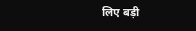लिए बड़ी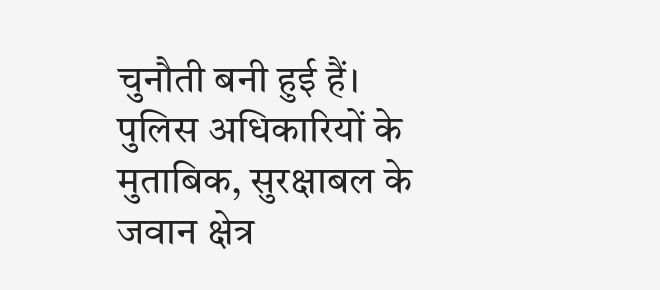चुनौती बनी हुई हैं। पुलिस अधिकारियों के मुताबिक, सुरक्षाबल के जवान क्षेत्र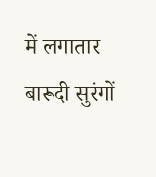में लगातार बारूदी सुरंगों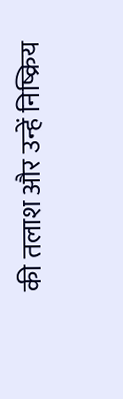की तलाश और उन्हें निष्क्रिय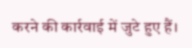करने की कार्रवाई में जुटे हुए हैं।